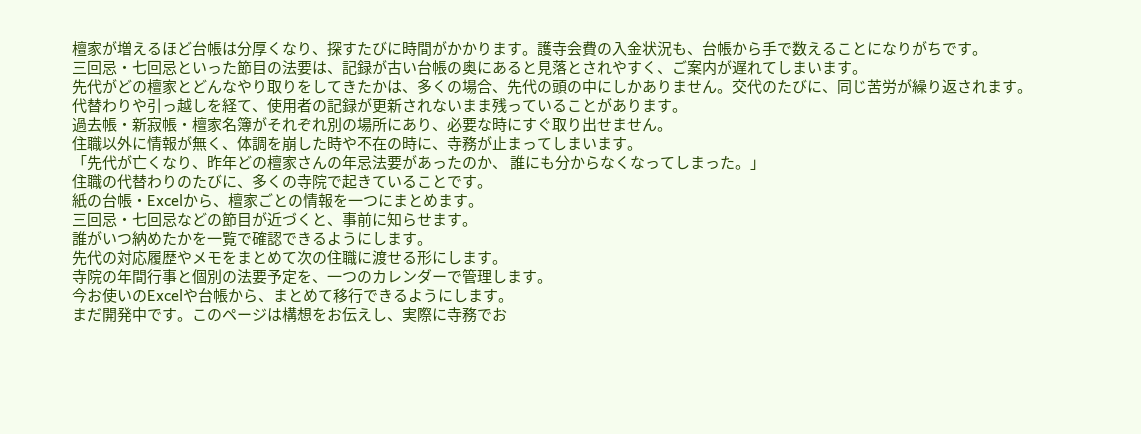檀家が増えるほど台帳は分厚くなり、探すたびに時間がかかります。護寺会費の入金状況も、台帳から手で数えることになりがちです。
三回忌・七回忌といった節目の法要は、記録が古い台帳の奥にあると見落とされやすく、ご案内が遅れてしまいます。
先代がどの檀家とどんなやり取りをしてきたかは、多くの場合、先代の頭の中にしかありません。交代のたびに、同じ苦労が繰り返されます。
代替わりや引っ越しを経て、使用者の記録が更新されないまま残っていることがあります。
過去帳・新寂帳・檀家名簿がそれぞれ別の場所にあり、必要な時にすぐ取り出せません。
住職以外に情報が無く、体調を崩した時や不在の時に、寺務が止まってしまいます。
「先代が亡くなり、昨年どの檀家さんの年忌法要があったのか、 誰にも分からなくなってしまった。」
住職の代替わりのたびに、多くの寺院で起きていることです。
紙の台帳・Excelから、檀家ごとの情報を一つにまとめます。
三回忌・七回忌などの節目が近づくと、事前に知らせます。
誰がいつ納めたかを一覧で確認できるようにします。
先代の対応履歴やメモをまとめて次の住職に渡せる形にします。
寺院の年間行事と個別の法要予定を、一つのカレンダーで管理します。
今お使いのExcelや台帳から、まとめて移行できるようにします。
まだ開発中です。このページは構想をお伝えし、実際に寺務でお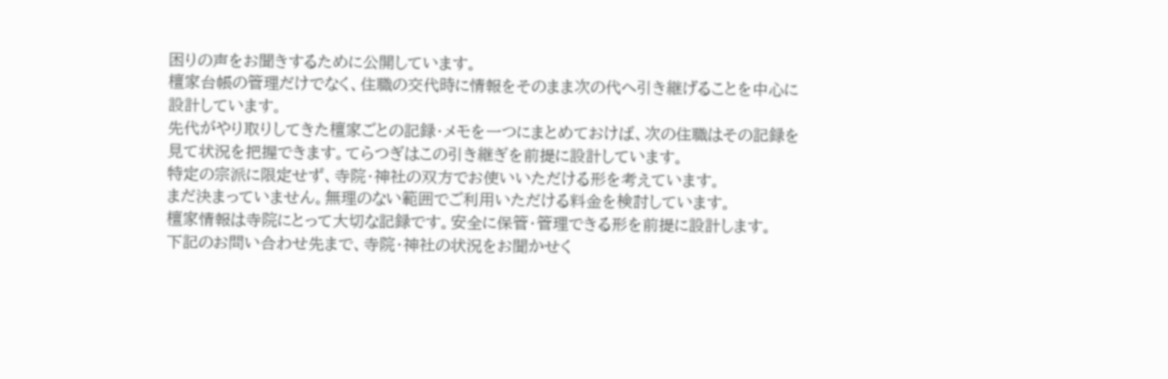困りの声をお聞きするために公開しています。
檀家台帳の管理だけでなく、住職の交代時に情報をそのまま次の代へ引き継げることを中心に設計しています。
先代がやり取りしてきた檀家ごとの記録・メモを一つにまとめておけば、次の住職はその記録を見て状況を把握できます。てらつぎはこの引き継ぎを前提に設計しています。
特定の宗派に限定せず、寺院・神社の双方でお使いいただける形を考えています。
まだ決まっていません。無理のない範囲でご利用いただける料金を検討しています。
檀家情報は寺院にとって大切な記録です。安全に保管・管理できる形を前提に設計します。
下記のお問い合わせ先まで、寺院・神社の状況をお聞かせく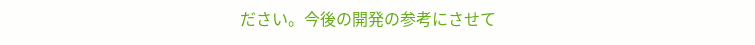ださい。今後の開発の参考にさせて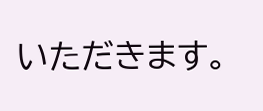いただきます。